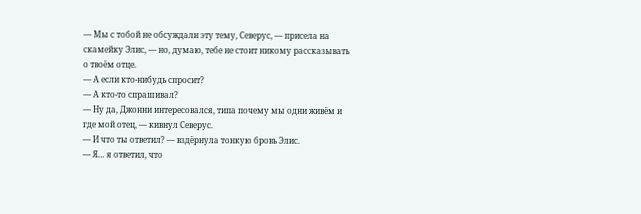— Мы с тобой не обсуждали эту тему, Северус, — присела на скамейку Элис, — но, думаю, тебе не стоит никому рассказывать о твоём отце.
— А если кто-нибудь спросит?
— А кто-то спрашивал?
— Ну да, Джонни интересовался, типа почему мы одни живём и где мой отец, — кивнул Северус.
— И что ты ответил? — вздёрнула тонкую бровь Элис.
— Я… я ответил, что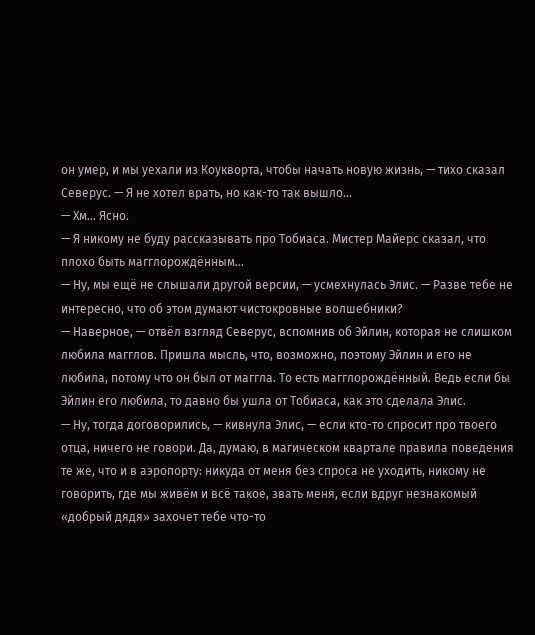он умер, и мы уехали из Коукворта, чтобы начать новую жизнь, — тихо сказал Северус. — Я не хотел врать, но как-то так вышло…
— Хм… Ясно.
— Я никому не буду рассказывать про Тобиаса. Мистер Майерс сказал, что плохо быть магглорождённым…
— Ну, мы ещё не слышали другой версии, — усмехнулась Элис. — Разве тебе не интересно, что об этом думают чистокровные волшебники?
— Наверное, — отвёл взгляд Северус, вспомнив об Эйлин, которая не слишком любила магглов. Пришла мысль, что, возможно, поэтому Эйлин и его не любила, потому что он был от маггла. То есть магглорождённый. Ведь если бы Эйлин его любила, то давно бы ушла от Тобиаса, как это сделала Элис.
— Ну, тогда договорились, — кивнула Элис, — если кто-то спросит про твоего отца, ничего не говори. Да, думаю, в магическом квартале правила поведения те же, что и в аэропорту: никуда от меня без спроса не уходить, никому не говорить, где мы живём и всё такое, звать меня, если вдруг незнакомый «добрый дядя» захочет тебе что-то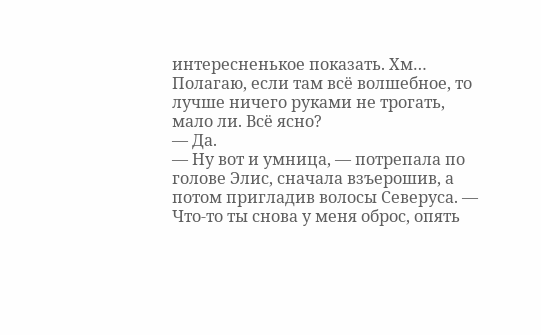интересненькое показать. Хм… Полагаю, если там всё волшебное, то лучше ничего руками не трогать, мало ли. Всё ясно?
— Да.
— Ну вот и умница, — потрепала по голове Элис, сначала взъерошив, а потом пригладив волосы Северуса. — Что-то ты снова у меня оброс, опять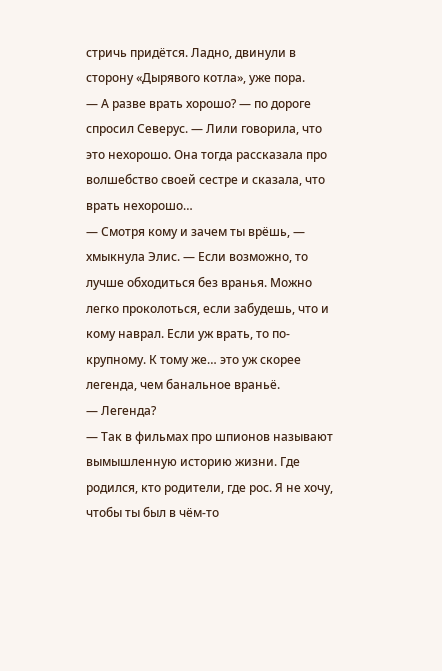стричь придётся. Ладно, двинули в сторону «Дырявого котла», уже пора.
— А разве врать хорошо? — по дороге спросил Северус. — Лили говорила, что это нехорошо. Она тогда рассказала про волшебство своей сестре и сказала, что врать нехорошо…
— Смотря кому и зачем ты врёшь, — хмыкнула Элис. — Если возможно, то лучше обходиться без вранья. Можно легко проколоться, если забудешь, что и кому наврал. Если уж врать, то по-крупному. К тому же… это уж скорее легенда, чем банальное враньё.
— Легенда?
— Так в фильмах про шпионов называют вымышленную историю жизни. Где родился, кто родители, где рос. Я не хочу, чтобы ты был в чём-то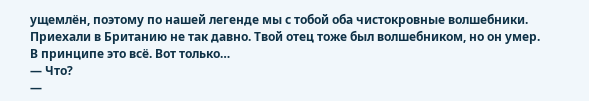ущемлён, поэтому по нашей легенде мы с тобой оба чистокровные волшебники. Приехали в Британию не так давно. Твой отец тоже был волшебником, но он умер. В принципе это всё. Вот только…
— Что?
—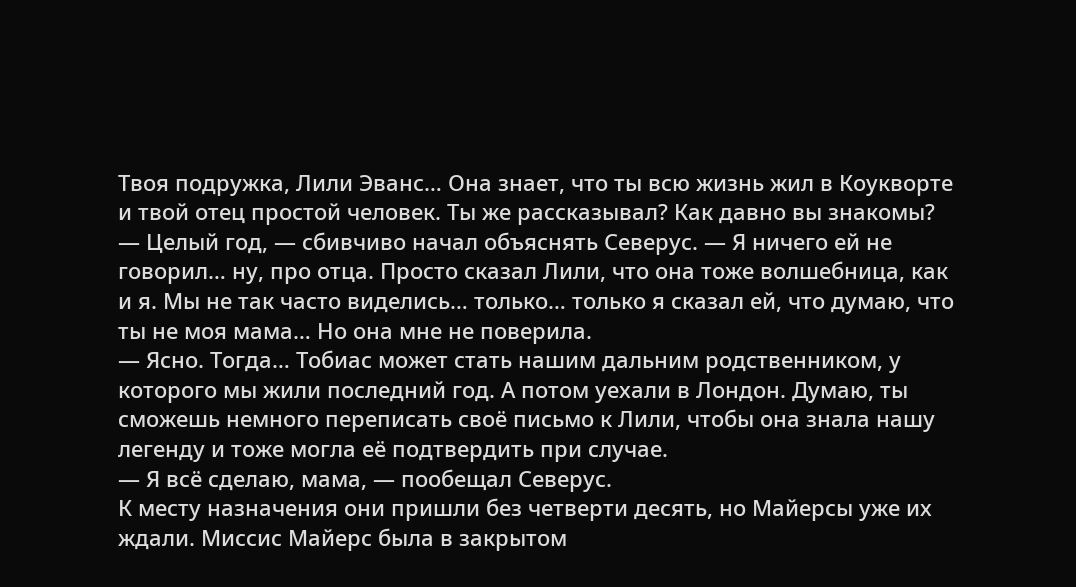Твоя подружка, Лили Эванс… Она знает, что ты всю жизнь жил в Коукворте и твой отец простой человек. Ты же рассказывал? Как давно вы знакомы?
— Целый год, — сбивчиво начал объяснять Северус. — Я ничего ей не говорил… ну, про отца. Просто сказал Лили, что она тоже волшебница, как и я. Мы не так часто виделись… только… только я сказал ей, что думаю, что ты не моя мама… Но она мне не поверила.
— Ясно. Тогда… Тобиас может стать нашим дальним родственником, у которого мы жили последний год. А потом уехали в Лондон. Думаю, ты сможешь немного переписать своё письмо к Лили, чтобы она знала нашу легенду и тоже могла её подтвердить при случае.
— Я всё сделаю, мама, — пообещал Северус.
К месту назначения они пришли без четверти десять, но Майерсы уже их ждали. Миссис Майерс была в закрытом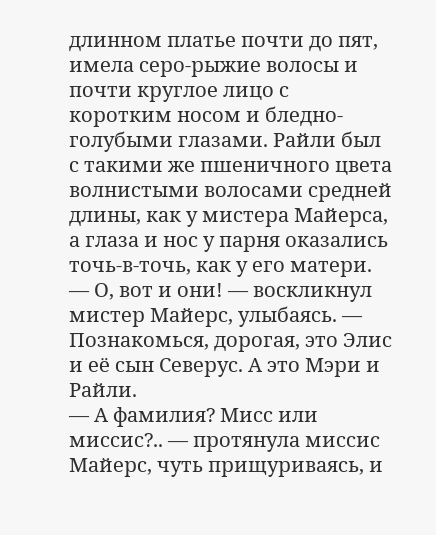длинном платье почти до пят, имела серо-рыжие волосы и почти круглое лицо с коротким носом и бледно-голубыми глазами. Райли был с такими же пшеничного цвета волнистыми волосами средней длины, как у мистера Майерса, а глаза и нос у парня оказались точь-в-точь, как у его матери.
— О, вот и они! — воскликнул мистер Майерс, улыбаясь. — Познакомься, дорогая, это Элис и её сын Северус. А это Мэри и Райли.
— А фамилия? Мисс или миссис?.. — протянула миссис Майерс, чуть прищуриваясь, и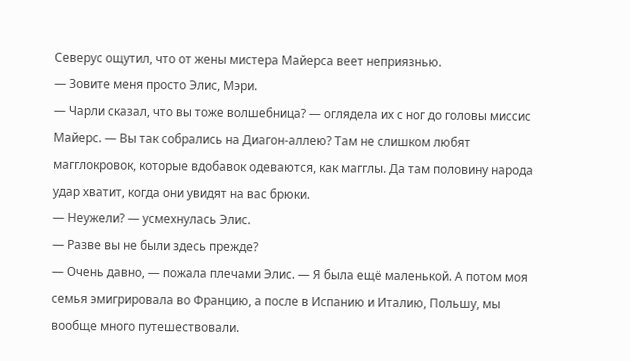Северус ощутил, что от жены мистера Майерса веет неприязнью.
— Зовите меня просто Элис, Мэри.
— Чарли сказал, что вы тоже волшебница? — оглядела их с ног до головы миссис Майерс. — Вы так собрались на Диагон-аллею? Там не слишком любят магглокровок, которые вдобавок одеваются, как магглы. Да там половину народа удар хватит, когда они увидят на вас брюки.
— Неужели? — усмехнулась Элис.
— Разве вы не были здесь прежде?
— Очень давно, — пожала плечами Элис. — Я была ещё маленькой. А потом моя семья эмигрировала во Францию, а после в Испанию и Италию, Польшу, мы вообще много путешествовали.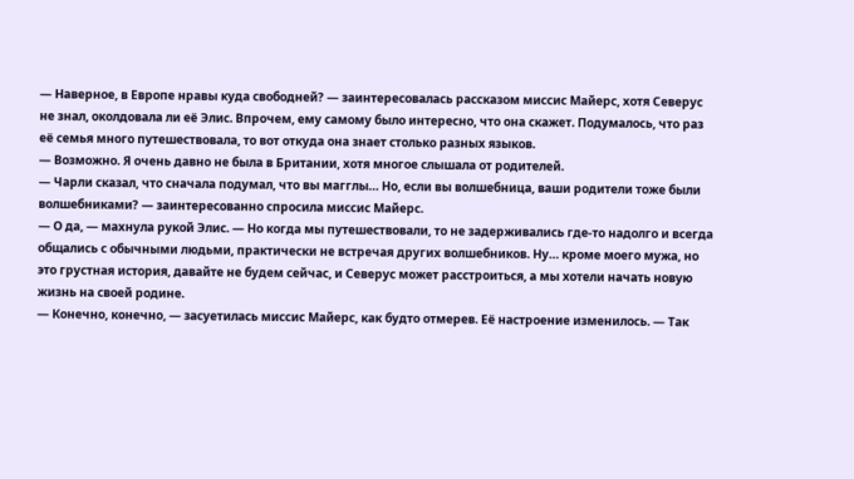— Наверное, в Европе нравы куда свободней? — заинтересовалась рассказом миссис Майерс, хотя Северус не знал, околдовала ли её Элис. Впрочем, ему самому было интересно, что она скажет. Подумалось, что раз её семья много путешествовала, то вот откуда она знает столько разных языков.
— Возможно. Я очень давно не была в Британии, хотя многое слышала от родителей.
— Чарли сказал, что сначала подумал, что вы магглы… Но, если вы волшебница, ваши родители тоже были волшебниками? — заинтересованно спросила миссис Майерс.
— О да, — махнула рукой Элис. — Но когда мы путешествовали, то не задерживались где-то надолго и всегда общались с обычными людьми, практически не встречая других волшебников. Ну… кроме моего мужа, но это грустная история, давайте не будем сейчас, и Северус может расстроиться, а мы хотели начать новую жизнь на своей родине.
— Конечно, конечно, — засуетилась миссис Майерс, как будто отмерев. Её настроение изменилось. — Так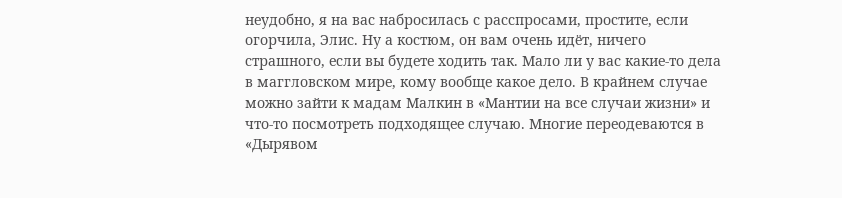неудобно, я на вас набросилась с расспросами, простите, если огорчила, Элис. Ну а костюм, он вам очень идёт, ничего страшного, если вы будете ходить так. Мало ли у вас какие-то дела в маггловском мире, кому вообще какое дело. В крайнем случае можно зайти к мадам Малкин в «Мантии на все случаи жизни» и что-то посмотреть подходящее случаю. Многие переодеваются в «Дырявом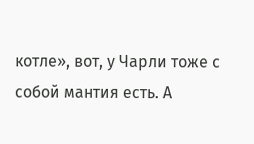котле», вот, у Чарли тоже с собой мантия есть. А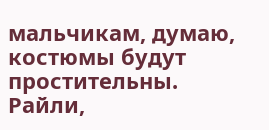мальчикам, думаю, костюмы будут простительны. Райли,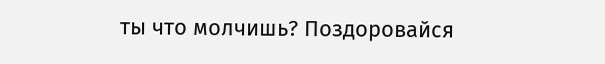ты что молчишь? Поздоровайся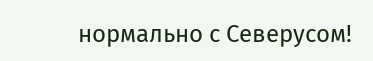нормально с Северусом!